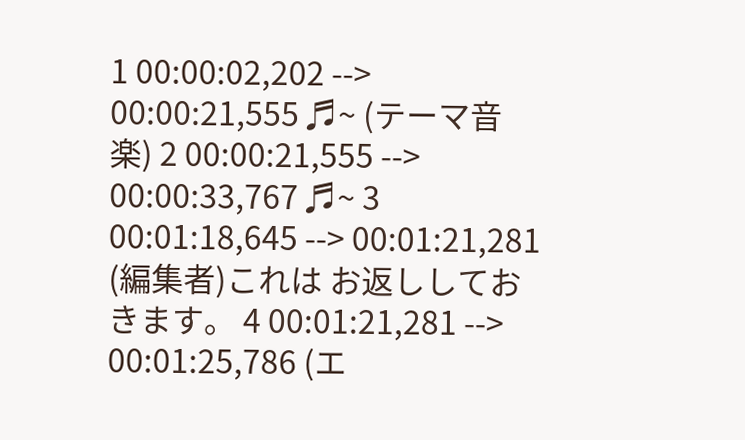1 00:00:02,202 --> 00:00:21,555 ♬~ (テーマ音楽) 2 00:00:21,555 --> 00:00:33,767 ♬~ 3 00:01:18,645 --> 00:01:21,281 (編集者)これは お返ししておきます。 4 00:01:21,281 --> 00:01:25,786 (エ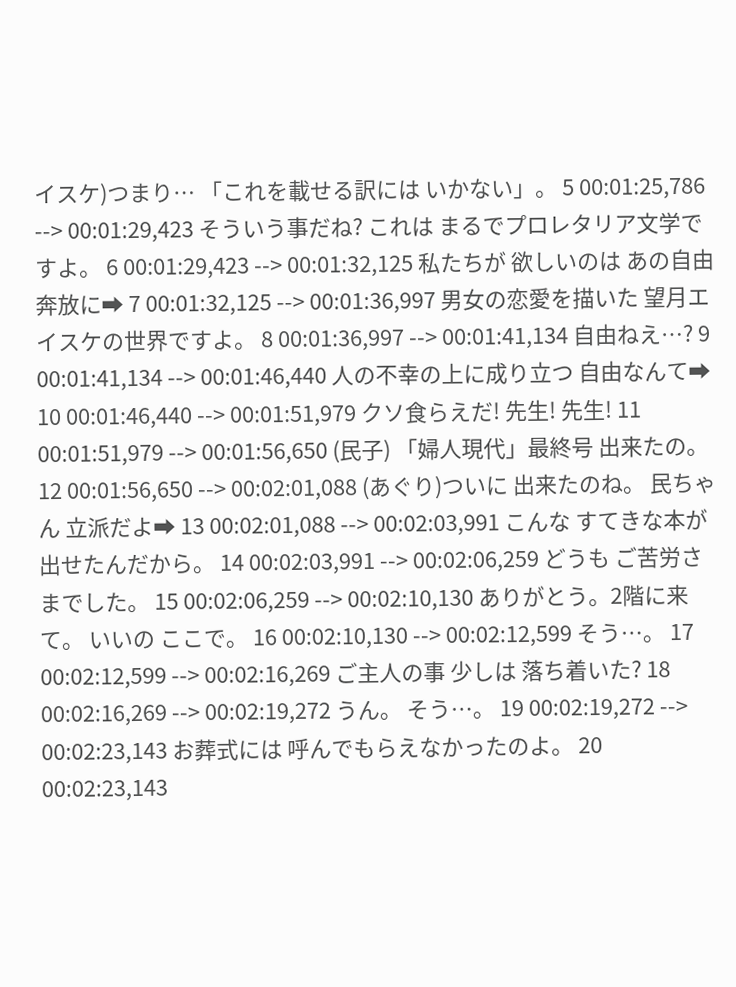イスケ)つまり… 「これを載せる訳には いかない」。 5 00:01:25,786 --> 00:01:29,423 そういう事だね? これは まるでプロレタリア文学ですよ。 6 00:01:29,423 --> 00:01:32,125 私たちが 欲しいのは あの自由奔放に➡ 7 00:01:32,125 --> 00:01:36,997 男女の恋愛を描いた 望月エイスケの世界ですよ。 8 00:01:36,997 --> 00:01:41,134 自由ねえ…? 9 00:01:41,134 --> 00:01:46,440 人の不幸の上に成り立つ 自由なんて➡ 10 00:01:46,440 --> 00:01:51,979 クソ食らえだ! 先生! 先生! 11 00:01:51,979 --> 00:01:56,650 (民子) 「婦人現代」最終号 出来たの。 12 00:01:56,650 --> 00:02:01,088 (あぐり)ついに 出来たのね。 民ちゃん 立派だよ➡ 13 00:02:01,088 --> 00:02:03,991 こんな すてきな本が 出せたんだから。 14 00:02:03,991 --> 00:02:06,259 どうも ご苦労さまでした。 15 00:02:06,259 --> 00:02:10,130 ありがとう。2階に来て。 いいの ここで。 16 00:02:10,130 --> 00:02:12,599 そう…。 17 00:02:12,599 --> 00:02:16,269 ご主人の事 少しは 落ち着いた? 18 00:02:16,269 --> 00:02:19,272 うん。 そう…。 19 00:02:19,272 --> 00:02:23,143 お葬式には 呼んでもらえなかったのよ。 20 00:02:23,143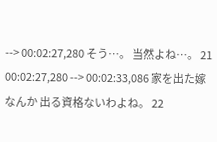--> 00:02:27,280 そう…。 当然よね…。 21 00:02:27,280 --> 00:02:33,086 家を出た嫁なんか 出る資格ないわよね。 22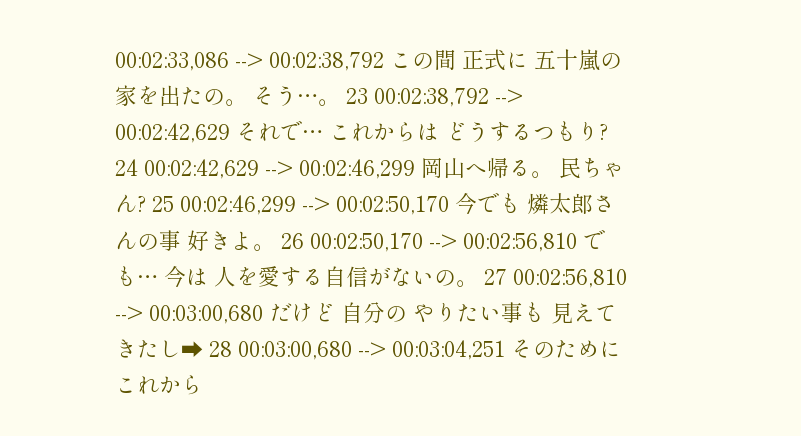00:02:33,086 --> 00:02:38,792 この間 正式に 五十嵐の家を出たの。 そう…。 23 00:02:38,792 --> 00:02:42,629 それで… これからは どうするつもり? 24 00:02:42,629 --> 00:02:46,299 岡山へ帰る。 民ちゃん? 25 00:02:46,299 --> 00:02:50,170 今でも 燐太郎さんの事 好きよ。 26 00:02:50,170 --> 00:02:56,810 でも… 今は 人を愛する自信がないの。 27 00:02:56,810 --> 00:03:00,680 だけど 自分の やりたい事も 見えてきたし➡ 28 00:03:00,680 --> 00:03:04,251 そのために これから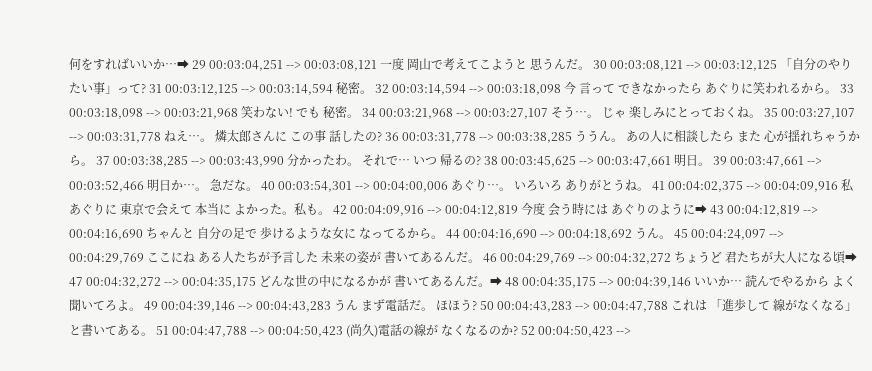何をすればいいか…➡ 29 00:03:04,251 --> 00:03:08,121 一度 岡山で考えてこようと 思うんだ。 30 00:03:08,121 --> 00:03:12,125 「自分のやりたい事」って? 31 00:03:12,125 --> 00:03:14,594 秘密。 32 00:03:14,594 --> 00:03:18,098 今 言って できなかったら あぐりに笑われるから。 33 00:03:18,098 --> 00:03:21,968 笑わない! でも 秘密。 34 00:03:21,968 --> 00:03:27,107 そう…。 じゃ 楽しみにとっておくね。 35 00:03:27,107 --> 00:03:31,778 ねえ…。 燐太郎さんに この事 話したの? 36 00:03:31,778 --> 00:03:38,285 ううん。 あの人に相談したら また 心が揺れちゃうから。 37 00:03:38,285 --> 00:03:43,990 分かったわ。 それで… いつ 帰るの? 38 00:03:45,625 --> 00:03:47,661 明日。 39 00:03:47,661 --> 00:03:52,466 明日か…。 急だな。 40 00:03:54,301 --> 00:04:00,006 あぐり…。 いろいろ ありがとうね。 41 00:04:02,375 --> 00:04:09,916 私 あぐりに 東京で会えて 本当に よかった。私も。 42 00:04:09,916 --> 00:04:12,819 今度 会う時には あぐりのように➡ 43 00:04:12,819 --> 00:04:16,690 ちゃんと 自分の足で 歩けるような女に なってるから。 44 00:04:16,690 --> 00:04:18,692 うん。 45 00:04:24,097 --> 00:04:29,769 ここにね ある人たちが予言した 未来の姿が 書いてあるんだ。 46 00:04:29,769 --> 00:04:32,272 ちょうど 君たちが大人になる頃➡ 47 00:04:32,272 --> 00:04:35,175 どんな世の中になるかが 書いてあるんだ。➡ 48 00:04:35,175 --> 00:04:39,146 いいか… 読んでやるから よく聞いてろよ。 49 00:04:39,146 --> 00:04:43,283 うん まず電話だ。 ほほう? 50 00:04:43,283 --> 00:04:47,788 これは 「進歩して 線がなくなる」と書いてある。 51 00:04:47,788 --> 00:04:50,423 (尚久)電話の線が なくなるのか? 52 00:04:50,423 -->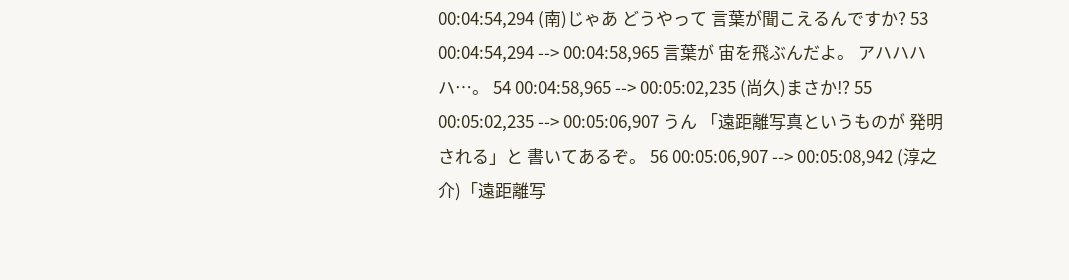00:04:54,294 (南)じゃあ どうやって 言葉が聞こえるんですか? 53 00:04:54,294 --> 00:04:58,965 言葉が 宙を飛ぶんだよ。 アハハハハ…。 54 00:04:58,965 --> 00:05:02,235 (尚久)まさか!? 55 00:05:02,235 --> 00:05:06,907 うん 「遠距離写真というものが 発明される」と 書いてあるぞ。 56 00:05:06,907 --> 00:05:08,942 (淳之介)「遠距離写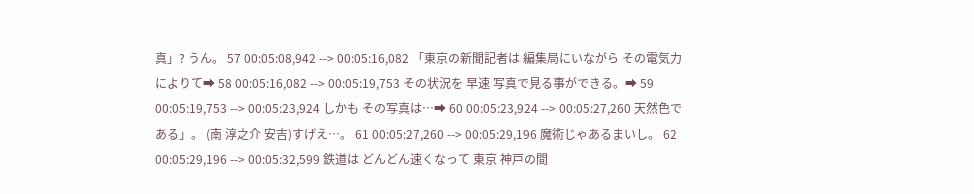真」? うん。 57 00:05:08,942 --> 00:05:16,082 「東京の新聞記者は 編集局にいながら その電気力によりて➡ 58 00:05:16,082 --> 00:05:19,753 その状況を 早速 写真で見る事ができる。➡ 59 00:05:19,753 --> 00:05:23,924 しかも その写真は…➡ 60 00:05:23,924 --> 00:05:27,260 天然色である」。 (南 淳之介 安吉)すげえ…。 61 00:05:27,260 --> 00:05:29,196 魔術じゃあるまいし。 62 00:05:29,196 --> 00:05:32,599 鉄道は どんどん速くなって 東京 神戸の間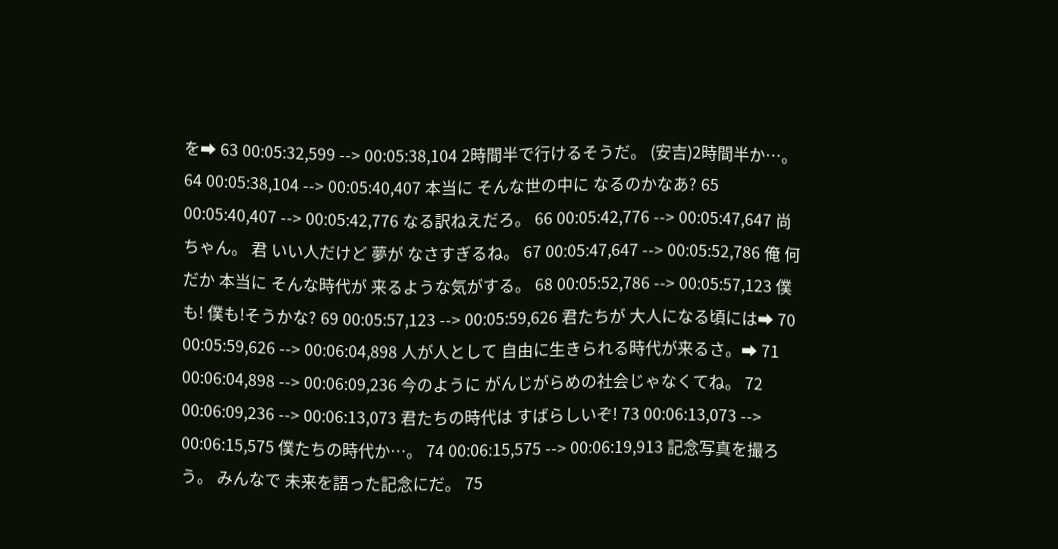を➡ 63 00:05:32,599 --> 00:05:38,104 2時間半で行けるそうだ。 (安吉)2時間半か…。 64 00:05:38,104 --> 00:05:40,407 本当に そんな世の中に なるのかなあ? 65 00:05:40,407 --> 00:05:42,776 なる訳ねえだろ。 66 00:05:42,776 --> 00:05:47,647 尚ちゃん。 君 いい人だけど 夢が なさすぎるね。 67 00:05:47,647 --> 00:05:52,786 俺 何だか 本当に そんな時代が 来るような気がする。 68 00:05:52,786 --> 00:05:57,123 僕も! 僕も!そうかな? 69 00:05:57,123 --> 00:05:59,626 君たちが 大人になる頃には➡ 70 00:05:59,626 --> 00:06:04,898 人が人として 自由に生きられる時代が来るさ。➡ 71 00:06:04,898 --> 00:06:09,236 今のように がんじがらめの社会じゃなくてね。 72 00:06:09,236 --> 00:06:13,073 君たちの時代は すばらしいぞ! 73 00:06:13,073 --> 00:06:15,575 僕たちの時代か…。 74 00:06:15,575 --> 00:06:19,913 記念写真を撮ろう。 みんなで 未来を語った記念にだ。 75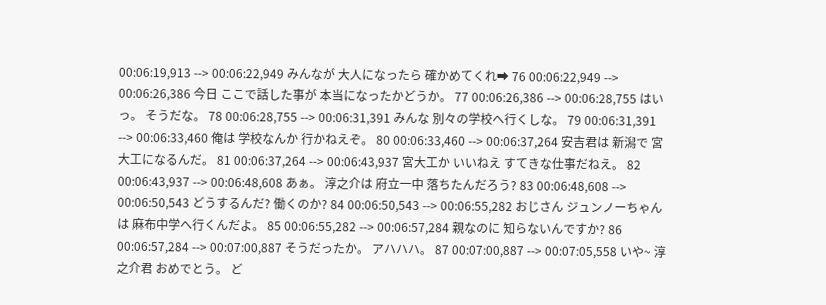00:06:19,913 --> 00:06:22,949 みんなが 大人になったら 確かめてくれ➡ 76 00:06:22,949 --> 00:06:26,386 今日 ここで話した事が 本当になったかどうか。 77 00:06:26,386 --> 00:06:28,755 はいっ。 そうだな。 78 00:06:28,755 --> 00:06:31,391 みんな 別々の学校へ行くしな。 79 00:06:31,391 --> 00:06:33,460 俺は 学校なんか 行かねえぞ。 80 00:06:33,460 --> 00:06:37,264 安吉君は 新潟で 宮大工になるんだ。 81 00:06:37,264 --> 00:06:43,937 宮大工か いいねえ すてきな仕事だねえ。 82 00:06:43,937 --> 00:06:48,608 あぁ。 淳之介は 府立一中 落ちたんだろう? 83 00:06:48,608 --> 00:06:50,543 どうするんだ? 働くのか? 84 00:06:50,543 --> 00:06:55,282 おじさん ジュンノーちゃんは 麻布中学へ行くんだよ。 85 00:06:55,282 --> 00:06:57,284 親なのに 知らないんですか? 86 00:06:57,284 --> 00:07:00,887 そうだったか。 アハハハ。 87 00:07:00,887 --> 00:07:05,558 いや~ 淳之介君 おめでとう。 ど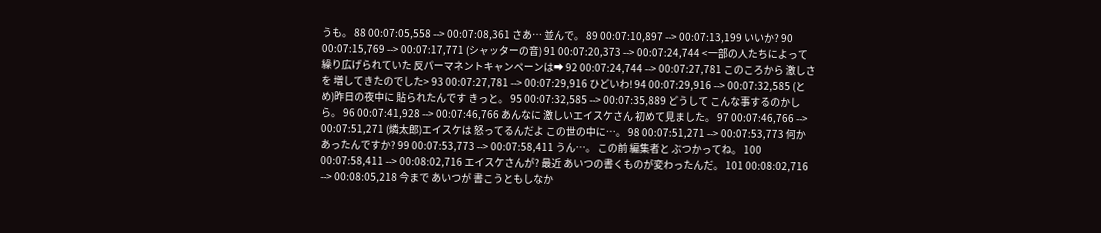うも。 88 00:07:05,558 --> 00:07:08,361 さあ… 並んで。 89 00:07:10,897 --> 00:07:13,199 いいか? 90 00:07:15,769 --> 00:07:17,771 (シャッターの音) 91 00:07:20,373 --> 00:07:24,744 <一部の人たちによって 繰り広げられていた 反パーマネントキャンペーンは➡ 92 00:07:24,744 --> 00:07:27,781 このころから 激しさを 増してきたのでした> 93 00:07:27,781 --> 00:07:29,916 ひどいわ! 94 00:07:29,916 --> 00:07:32,585 (とめ)昨日の夜中に 貼られたんです きっと。 95 00:07:32,585 --> 00:07:35,889 どうして こんな事するのかしら。 96 00:07:41,928 --> 00:07:46,766 あんなに 激しいエイスケさん 初めて見ました。 97 00:07:46,766 --> 00:07:51,271 (燐太郎)エイスケは 怒ってるんだよ この世の中に…。 98 00:07:51,271 --> 00:07:53,773 何か あったんですか? 99 00:07:53,773 --> 00:07:58,411 うん…。 この前 編集者と ぶつかってね。 100 00:07:58,411 --> 00:08:02,716 エイスケさんが? 最近 あいつの書くものが変わったんだ。 101 00:08:02,716 --> 00:08:05,218 今まで あいつが 書こうともしなか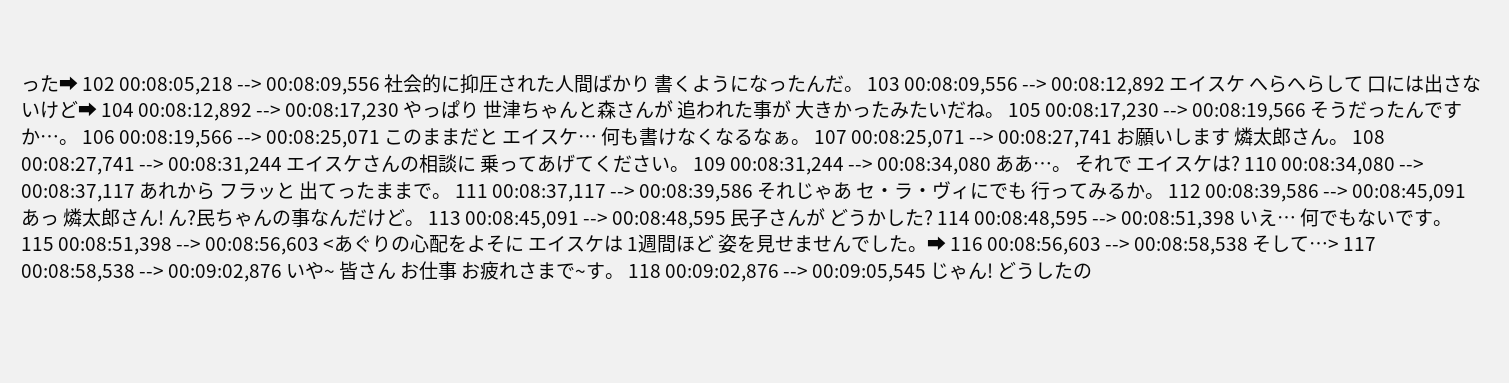った➡ 102 00:08:05,218 --> 00:08:09,556 社会的に抑圧された人間ばかり 書くようになったんだ。 103 00:08:09,556 --> 00:08:12,892 エイスケ へらへらして 口には出さないけど➡ 104 00:08:12,892 --> 00:08:17,230 やっぱり 世津ちゃんと森さんが 追われた事が 大きかったみたいだね。 105 00:08:17,230 --> 00:08:19,566 そうだったんですか…。 106 00:08:19,566 --> 00:08:25,071 このままだと エイスケ… 何も書けなくなるなぁ。 107 00:08:25,071 --> 00:08:27,741 お願いします 燐太郎さん。 108 00:08:27,741 --> 00:08:31,244 エイスケさんの相談に 乗ってあげてください。 109 00:08:31,244 --> 00:08:34,080 ああ…。 それで エイスケは? 110 00:08:34,080 --> 00:08:37,117 あれから フラッと 出てったままで。 111 00:08:37,117 --> 00:08:39,586 それじゃあ セ・ラ・ヴィにでも 行ってみるか。 112 00:08:39,586 --> 00:08:45,091 あっ 燐太郎さん! ん?民ちゃんの事なんだけど。 113 00:08:45,091 --> 00:08:48,595 民子さんが どうかした? 114 00:08:48,595 --> 00:08:51,398 いえ… 何でもないです。 115 00:08:51,398 --> 00:08:56,603 <あぐりの心配をよそに エイスケは 1週間ほど 姿を見せませんでした。➡ 116 00:08:56,603 --> 00:08:58,538 そして…> 117 00:08:58,538 --> 00:09:02,876 いや~ 皆さん お仕事 お疲れさまで~す。 118 00:09:02,876 --> 00:09:05,545 じゃん! どうしたの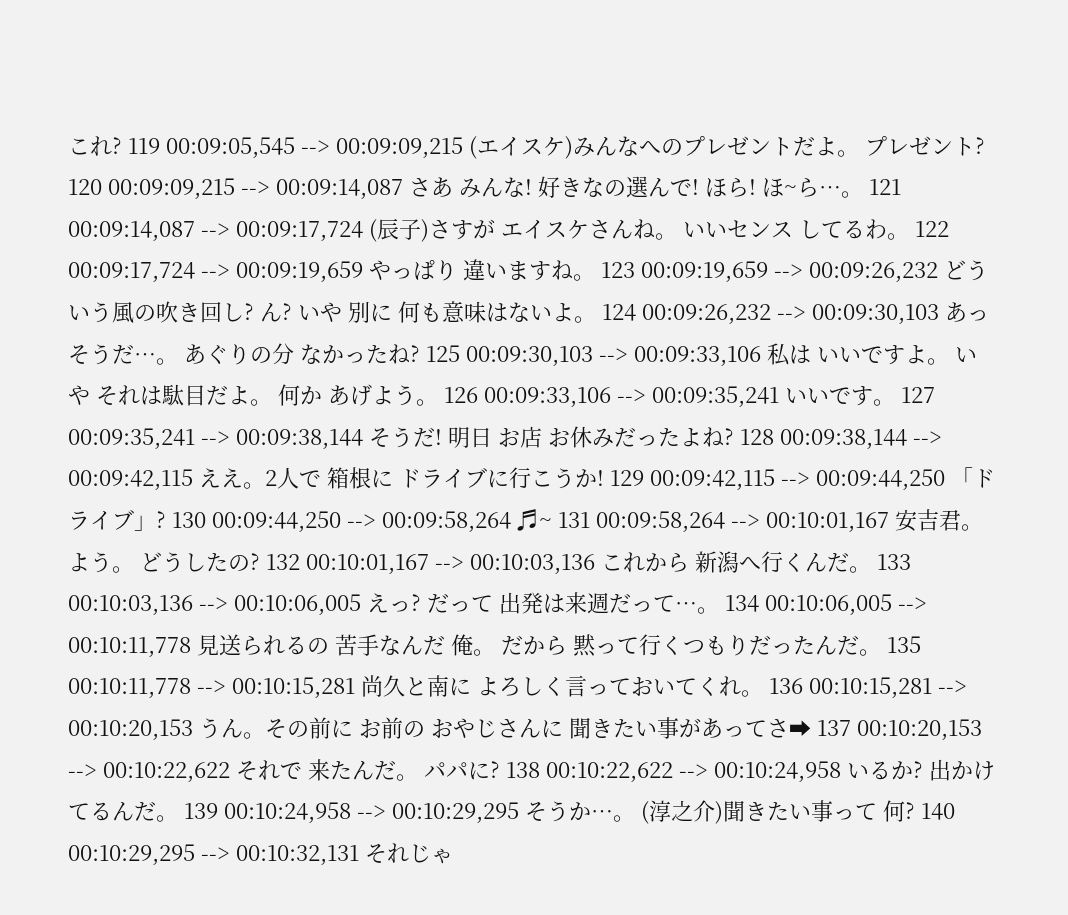これ? 119 00:09:05,545 --> 00:09:09,215 (エイスケ)みんなへのプレゼントだよ。 プレゼント? 120 00:09:09,215 --> 00:09:14,087 さあ みんな! 好きなの選んで! ほら! ほ~ら…。 121 00:09:14,087 --> 00:09:17,724 (辰子)さすが エイスケさんね。 いいセンス してるわ。 122 00:09:17,724 --> 00:09:19,659 やっぱり 違いますね。 123 00:09:19,659 --> 00:09:26,232 どういう風の吹き回し? ん? いや 別に 何も意味はないよ。 124 00:09:26,232 --> 00:09:30,103 あっ そうだ…。 あぐりの分 なかったね? 125 00:09:30,103 --> 00:09:33,106 私は いいですよ。 いや それは駄目だよ。 何か あげよう。 126 00:09:33,106 --> 00:09:35,241 いいです。 127 00:09:35,241 --> 00:09:38,144 そうだ! 明日 お店 お休みだったよね? 128 00:09:38,144 --> 00:09:42,115 ええ。2人で 箱根に ドライブに行こうか! 129 00:09:42,115 --> 00:09:44,250 「ドライブ」? 130 00:09:44,250 --> 00:09:58,264 ♬~ 131 00:09:58,264 --> 00:10:01,167 安吉君。よう。 どうしたの? 132 00:10:01,167 --> 00:10:03,136 これから 新潟へ行くんだ。 133 00:10:03,136 --> 00:10:06,005 えっ? だって 出発は来週だって…。 134 00:10:06,005 --> 00:10:11,778 見送られるの 苦手なんだ 俺。 だから 黙って行くつもりだったんだ。 135 00:10:11,778 --> 00:10:15,281 尚久と南に よろしく言っておいてくれ。 136 00:10:15,281 --> 00:10:20,153 うん。その前に お前の おやじさんに 聞きたい事があってさ➡ 137 00:10:20,153 --> 00:10:22,622 それで 来たんだ。 パパに? 138 00:10:22,622 --> 00:10:24,958 いるか? 出かけてるんだ。 139 00:10:24,958 --> 00:10:29,295 そうか…。 (淳之介)聞きたい事って 何? 140 00:10:29,295 --> 00:10:32,131 それじゃ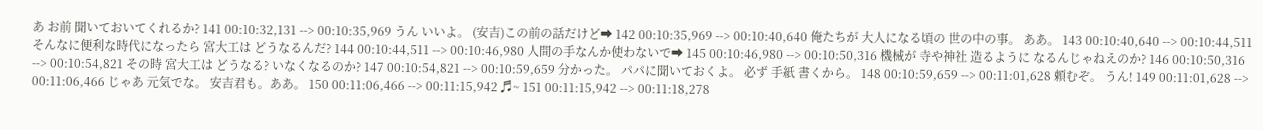あ お前 聞いておいてくれるか? 141 00:10:32,131 --> 00:10:35,969 うん いいよ。 (安吉)この前の話だけど➡ 142 00:10:35,969 --> 00:10:40,640 俺たちが 大人になる頃の 世の中の事。 ああ。 143 00:10:40,640 --> 00:10:44,511 そんなに便利な時代になったら 宮大工は どうなるんだ? 144 00:10:44,511 --> 00:10:46,980 人間の手なんか使わないで➡ 145 00:10:46,980 --> 00:10:50,316 機械が 寺や神社 造るように なるんじゃねえのか? 146 00:10:50,316 --> 00:10:54,821 その時 宮大工は どうなる? いなくなるのか? 147 00:10:54,821 --> 00:10:59,659 分かった。 パパに聞いておくよ。 必ず 手紙 書くから。 148 00:10:59,659 --> 00:11:01,628 頼むぞ。 うん! 149 00:11:01,628 --> 00:11:06,466 じゃあ 元気でな。 安吉君も。ああ。 150 00:11:06,466 --> 00:11:15,942 ♬~ 151 00:11:15,942 --> 00:11:18,278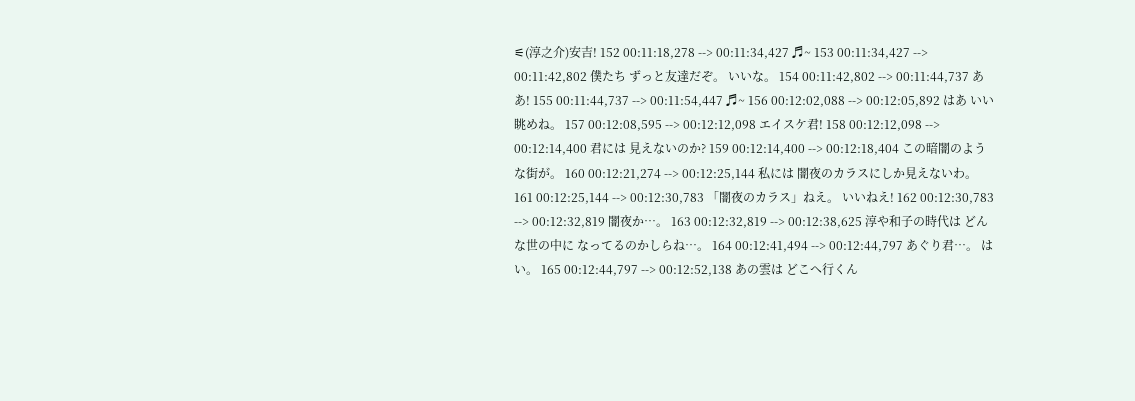⚟(淳之介)安吉! 152 00:11:18,278 --> 00:11:34,427 ♬~ 153 00:11:34,427 --> 00:11:42,802 僕たち ずっと友達だぞ。 いいな。 154 00:11:42,802 --> 00:11:44,737 ああ! 155 00:11:44,737 --> 00:11:54,447 ♬~ 156 00:12:02,088 --> 00:12:05,892 はあ いい眺めね。 157 00:12:08,595 --> 00:12:12,098 エイスケ君! 158 00:12:12,098 --> 00:12:14,400 君には 見えないのか? 159 00:12:14,400 --> 00:12:18,404 この暗闇のような街が。 160 00:12:21,274 --> 00:12:25,144 私には 闇夜のカラスにしか見えないわ。 161 00:12:25,144 --> 00:12:30,783 「闇夜のカラス」ねえ。 いいねえ! 162 00:12:30,783 --> 00:12:32,819 闇夜か…。 163 00:12:32,819 --> 00:12:38,625 淳や和子の時代は どんな世の中に なってるのかしらね…。 164 00:12:41,494 --> 00:12:44,797 あぐり君…。 はい。 165 00:12:44,797 --> 00:12:52,138 あの雲は どこへ行くん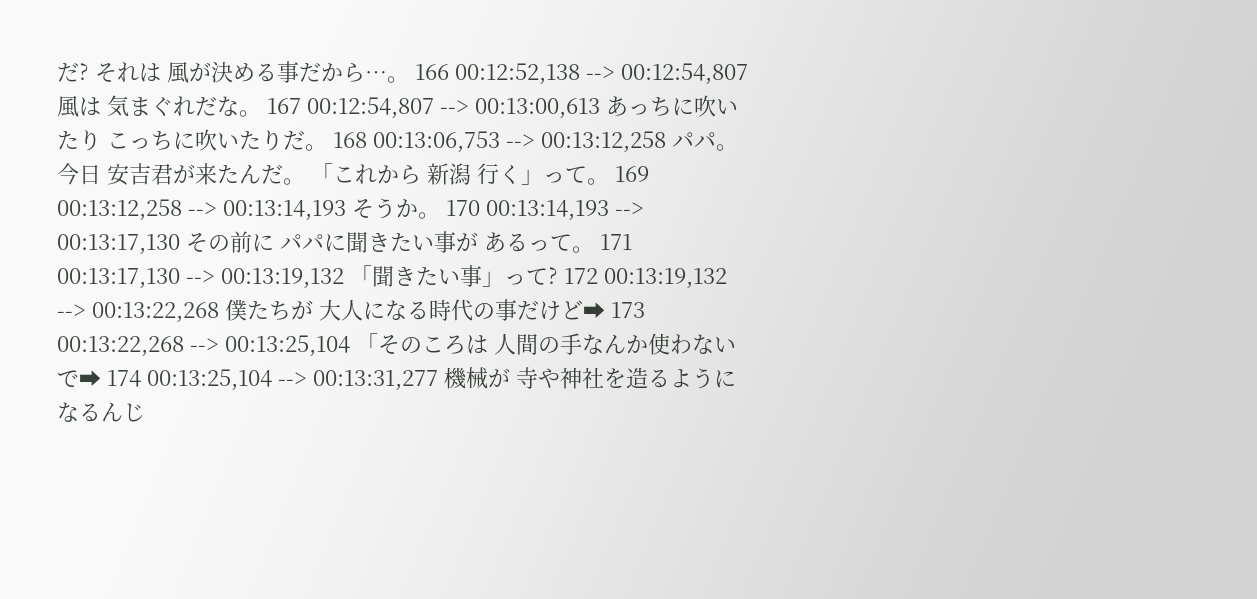だ? それは 風が決める事だから…。 166 00:12:52,138 --> 00:12:54,807 風は 気まぐれだな。 167 00:12:54,807 --> 00:13:00,613 あっちに吹いたり こっちに吹いたりだ。 168 00:13:06,753 --> 00:13:12,258 パパ。 今日 安吉君が来たんだ。 「これから 新潟 行く」って。 169 00:13:12,258 --> 00:13:14,193 そうか。 170 00:13:14,193 --> 00:13:17,130 その前に パパに聞きたい事が あるって。 171 00:13:17,130 --> 00:13:19,132 「聞きたい事」って? 172 00:13:19,132 --> 00:13:22,268 僕たちが 大人になる時代の事だけど➡ 173 00:13:22,268 --> 00:13:25,104 「そのころは 人間の手なんか使わないで➡ 174 00:13:25,104 --> 00:13:31,277 機械が 寺や神社を造るように なるんじ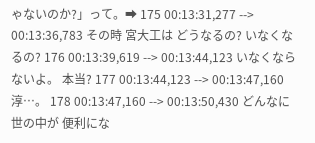ゃないのか?」って。➡ 175 00:13:31,277 --> 00:13:36,783 その時 宮大工は どうなるの? いなくなるの? 176 00:13:39,619 --> 00:13:44,123 いなくならないよ。 本当? 177 00:13:44,123 --> 00:13:47,160 淳…。 178 00:13:47,160 --> 00:13:50,430 どんなに 世の中が 便利にな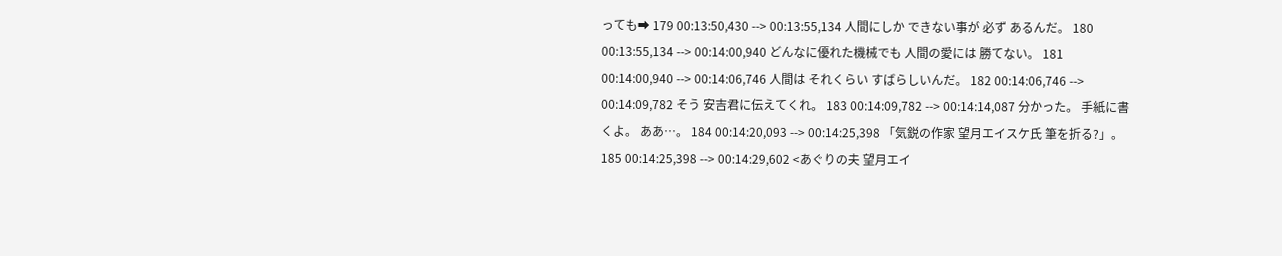っても➡ 179 00:13:50,430 --> 00:13:55,134 人間にしか できない事が 必ず あるんだ。 180 00:13:55,134 --> 00:14:00,940 どんなに優れた機械でも 人間の愛には 勝てない。 181 00:14:00,940 --> 00:14:06,746 人間は それくらい すばらしいんだ。 182 00:14:06,746 --> 00:14:09,782 そう 安吉君に伝えてくれ。 183 00:14:09,782 --> 00:14:14,087 分かった。 手紙に書くよ。 ああ…。 184 00:14:20,093 --> 00:14:25,398 「気鋭の作家 望月エイスケ氏 筆を折る?」。 185 00:14:25,398 --> 00:14:29,602 <あぐりの夫 望月エイ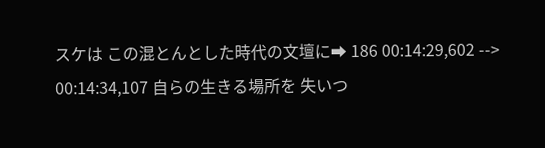スケは この混とんとした時代の文壇に➡ 186 00:14:29,602 --> 00:14:34,107 自らの生きる場所を 失いつ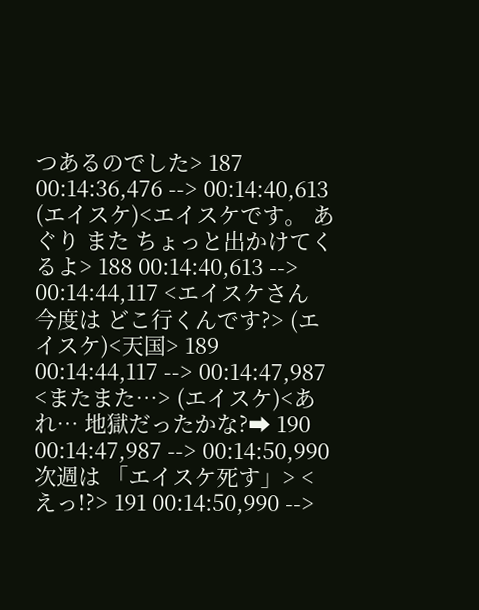つあるのでした> 187 00:14:36,476 --> 00:14:40,613 (エイスケ)<エイスケです。 あぐり また ちょっと出かけてくるよ> 188 00:14:40,613 --> 00:14:44,117 <エイスケさん 今度は どこ行くんです?> (エイスケ)<天国> 189 00:14:44,117 --> 00:14:47,987 <またまた…> (エイスケ)<あれ… 地獄だったかな?➡ 190 00:14:47,987 --> 00:14:50,990 次週は 「エイスケ死す」> <えっ!?> 191 00:14:50,990 -->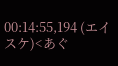00:14:55,194 (エイスケ)<あぐ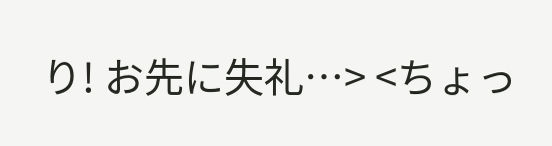り! お先に失礼…> <ちょっ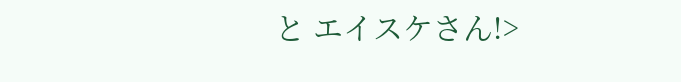と エイスケさん!>